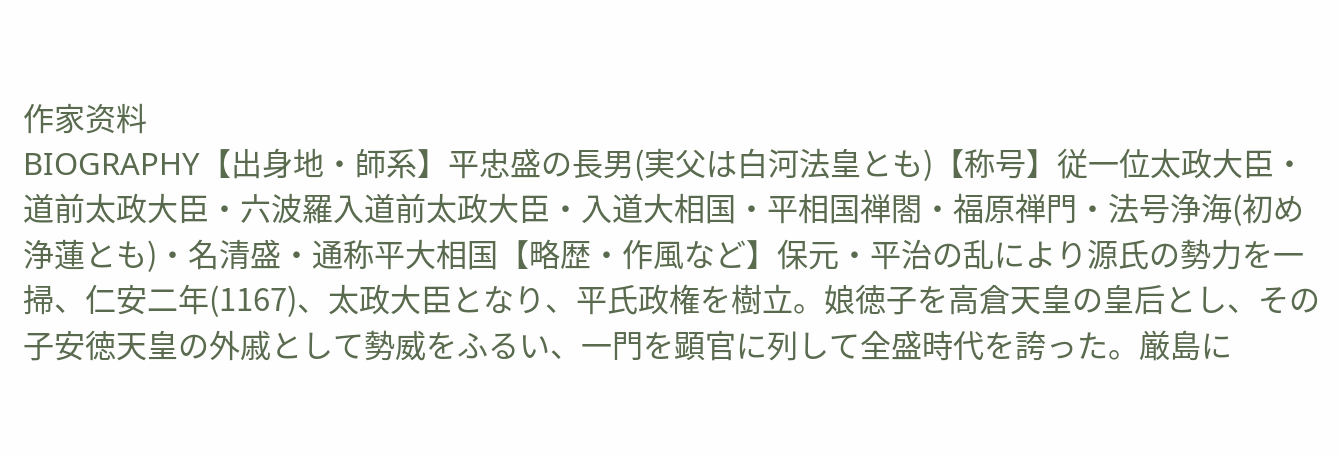作家资料
BIOGRAPHY【出身地・師系】平忠盛の長男(実父は白河法皇とも)【称号】従一位太政大臣・道前太政大臣・六波羅入道前太政大臣・入道大相国・平相国禅閤・福原禅門・法号浄海(初め浄蓮とも)・名清盛・通称平大相国【略歴・作風など】保元・平治の乱により源氏の勢力を一掃、仁安二年(1167)、太政大臣となり、平氏政権を樹立。娘徳子を高倉天皇の皇后とし、その子安徳天皇の外戚として勢威をふるい、一門を顕官に列して全盛時代を誇った。厳島に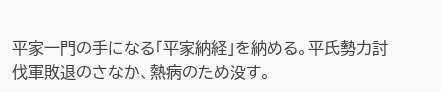平家一門の手になる「平家納経」を納める。平氏勢力討伐軍敗退のさなか、熱病のため没す。